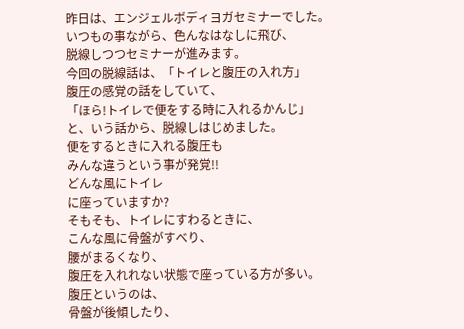昨日は、エンジェルボディヨガセミナーでした。
いつもの事ながら、色んなはなしに飛び、
脱線しつつセミナーが進みます。
今回の脱線話は、「トイレと腹圧の入れ方」
腹圧の感覚の話をしていて、
「ほら!トイレで便をする時に入れるかんじ」
と、いう話から、脱線しはじめました。
便をするときに入れる腹圧も
みんな違うという事が発覚!!
どんな風にトイレ
に座っていますか?
そもそも、トイレにすわるときに、
こんな風に骨盤がすべり、
腰がまるくなり、
腹圧を入れれない状態で座っている方が多い。
腹圧というのは、
骨盤が後傾したり、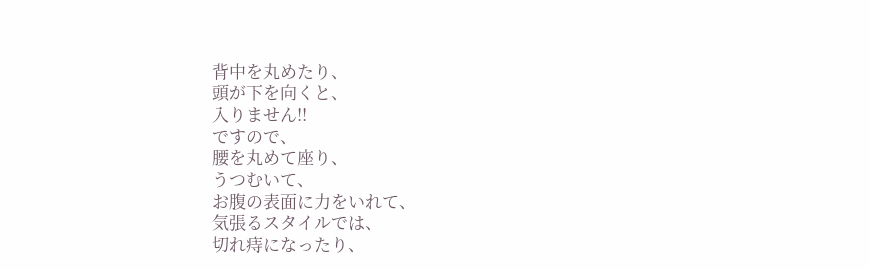背中を丸めたり、
頭が下を向くと、
入りません!!
ですので、
腰を丸めて座り、
うつむいて、
お腹の表面に力をいれて、
気張るスタイルでは、
切れ痔になったり、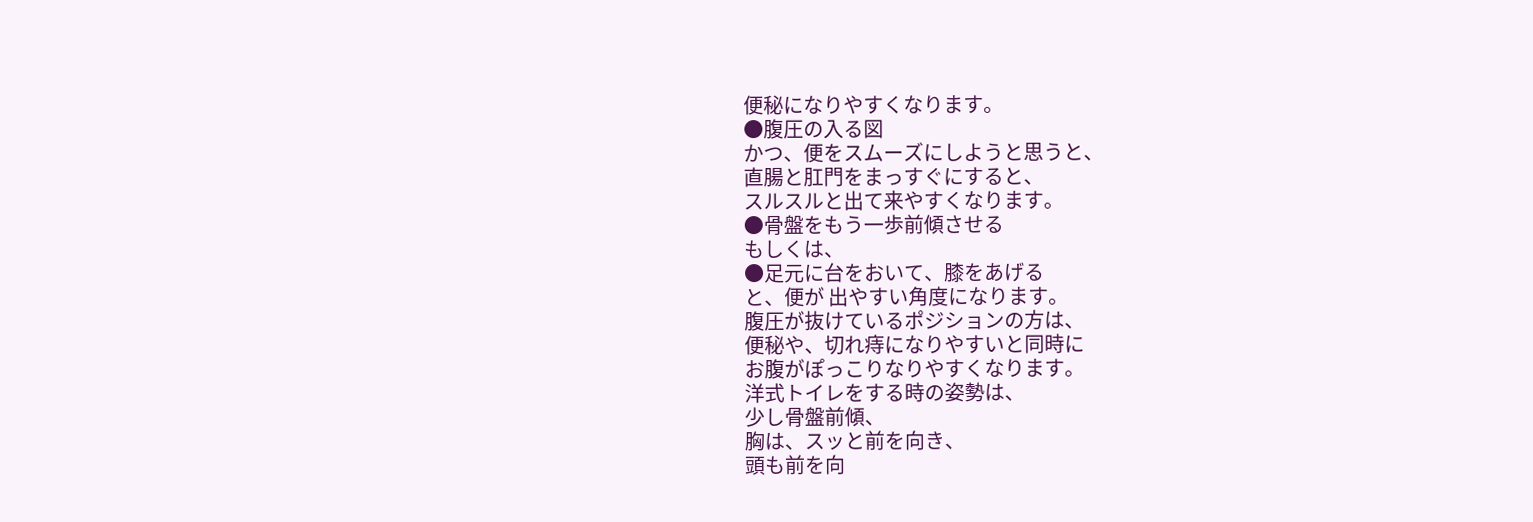便秘になりやすくなります。
●腹圧の入る図
かつ、便をスムーズにしようと思うと、
直腸と肛門をまっすぐにすると、
スルスルと出て来やすくなります。
●骨盤をもう一歩前傾させる
もしくは、
●足元に台をおいて、膝をあげる
と、便が 出やすい角度になります。
腹圧が抜けているポジションの方は、
便秘や、切れ痔になりやすいと同時に
お腹がぽっこりなりやすくなります。
洋式トイレをする時の姿勢は、
少し骨盤前傾、
胸は、スッと前を向き、
頭も前を向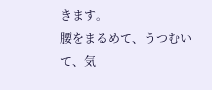きます。
腰をまるめて、うつむいて、気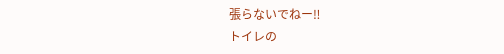張らないでねー‼
トイレの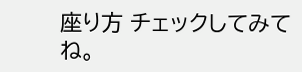座り方 チェックしてみてね。